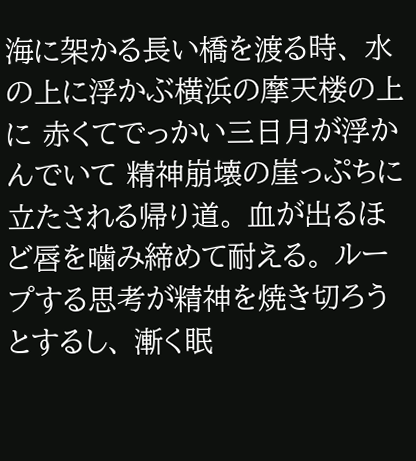海に架かる長い橋を渡る時、 水の上に浮かぶ横浜の摩天楼の上に 赤くてでっかい三日月が浮かんでいて 精神崩壊の崖っぷちに立たされる帰り道。 血が出るほど唇を噛み締めて耐える。 ループする思考が精神を焼き切ろうとするし、 漸く眠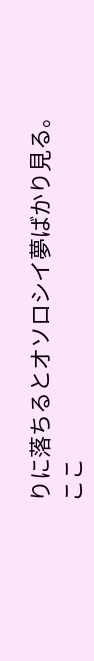りに落ちるとオソロシイ夢ばかり見る。
ここ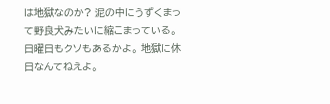は地獄なのか? 泥の中にうずくまって野良犬みたいに縮こまっている。
日曜日もクソもあるかよ。 地獄に休日なんてねえよ。